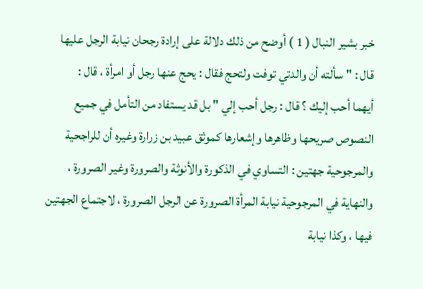خبر بشير النبال ( 1 ) أوضح من ذلك دلالة على إرادة رجحان نيابة الرجل عليها
قال : " سألته أن والدتي توفت ولتحج فقال : يحج عنها رجل أو امرأة ، قال :
أيهما أحب إليك ؟ قال : رجل أحب إلي " بل قد يستفاد من التأمل في جميع
النصوص صريحها وظاهرها وإشعارها كموثق عبيد بن زرارة وغيره أن للراجحية
والمرجوحية جهتين : التساوي في الذكورة والأنوثة والصرورة وغير الصرورة ،
والنهاية في المرجوحية نيابة المرأة الصرورة عن الرجل الصرورة ، لاجتماع الجهتين
فيها ، وكذا نيابة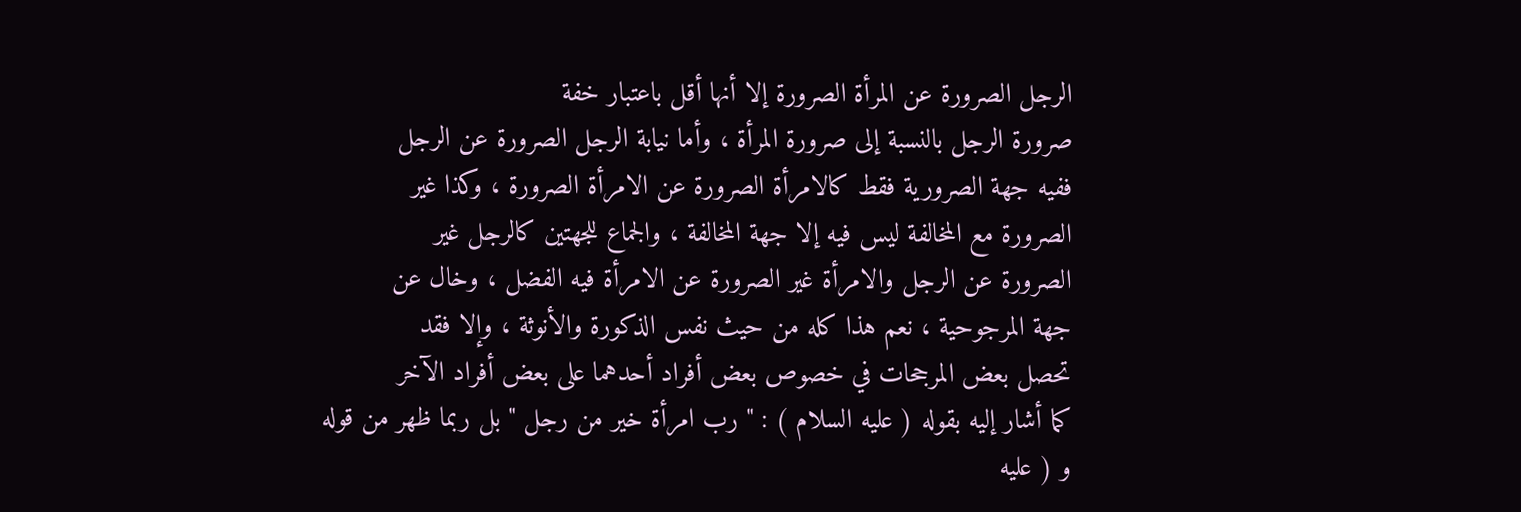الرجل الصرورة عن المرأة الصرورة إلا أنها أقل باعتبار خفة
صرورة الرجل بالنسبة إلى صرورة المرأة ، وأما نيابة الرجل الصرورة عن الرجل
ففيه جهة الصرورية فقط كالامرأة الصرورة عن الامرأة الصرورة ، وكذا غير
الصرورة مع المخالفة ليس فيه إلا جهة المخالفة ، والجماع للجهتين كالرجل غير
الصرورة عن الرجل والامرأة غير الصرورة عن الامرأة فيه الفضل ، وخال عن
جهة المرجوحية ، نعم هذا كله من حيث نفس الذكورة والأنوثة ، وإلا فقد
تحصل بعض المرجحات في خصوص بعض أفراد أحدهما على بعض أفراد الآخر
كما أشار إليه بقوله ( عليه السلام ) : " رب امرأة خير من رجل " بل ربما ظهر من قوله
و ( عليه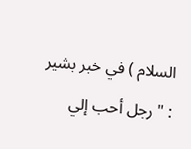السلام ) في خبر بشير : " رجل أحب إلي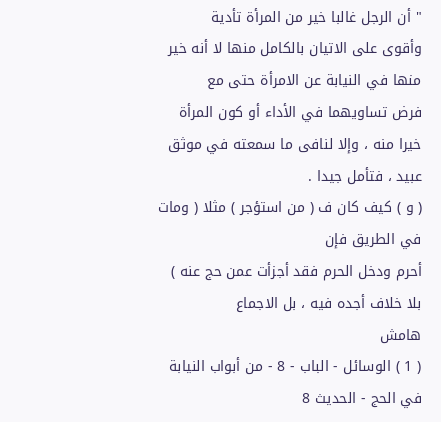" أن الرجل غالبا خير من المرأة تأدية
وأقوى على الاتيان بالكامل منها لا أنه خير منها في النيابة عن الامرأة حتى مع
فرض تساويهما في الأداء أو كون المرأة خيرا منه ، وإلا لنافى ما سمعته في موثق
عبيد ، فتأمل جيدا .
( و ) كيف كان ف ( من استؤجر ) مثلا ( ومات في الطريق فإن
أحرم ودخل الحرم فقد أجزأت عمن حج عنه ) بلا خلاف أجده فيه ، بل الاجماع
هامش
( 1 ) الوسائل - الباب - 8 - من أبواب النيابة في الحج - الحديث 8